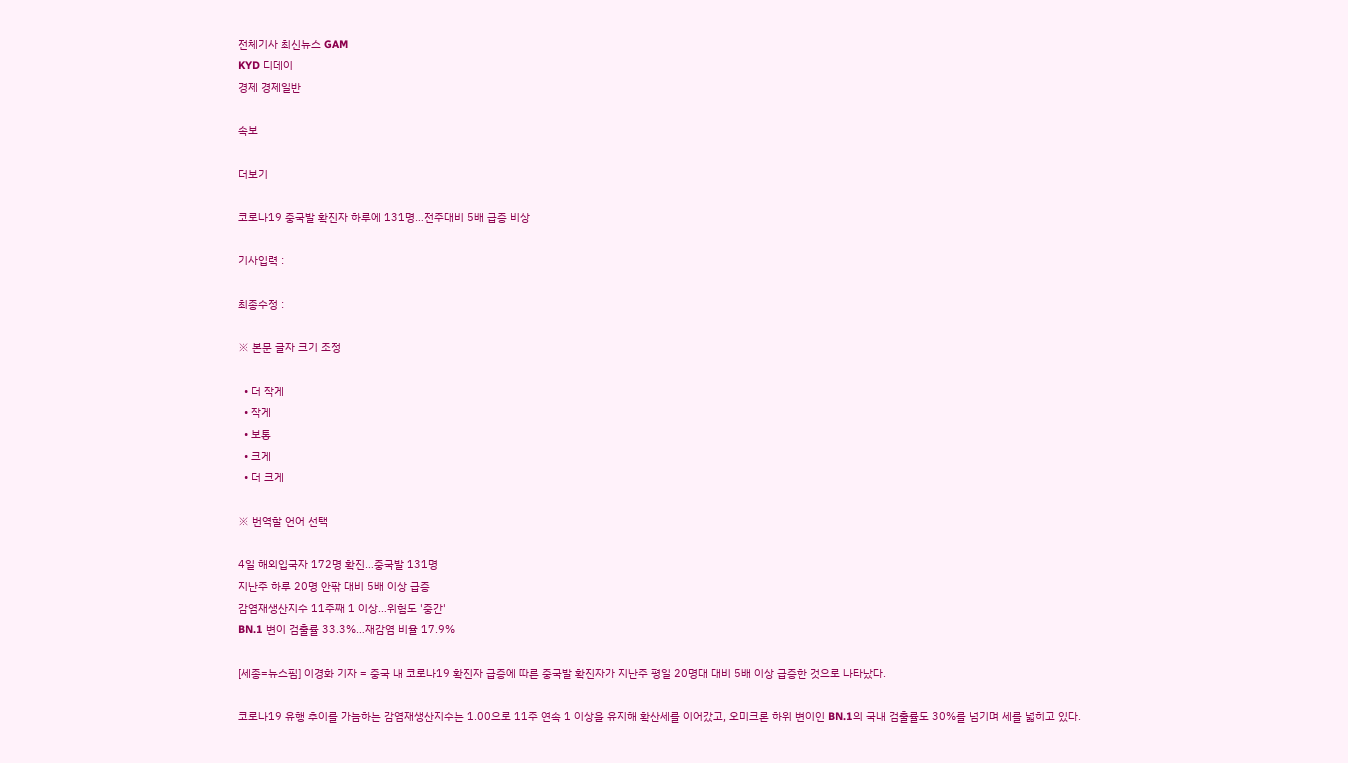전체기사 최신뉴스 GAM
KYD 디데이
경제 경제일반

속보

더보기

코로나19 중국발 확진자 하루에 131명…전주대비 5배 급증 비상

기사입력 :

최종수정 :

※ 본문 글자 크기 조정

  • 더 작게
  • 작게
  • 보통
  • 크게
  • 더 크게

※ 번역할 언어 선택

4일 해외입국자 172명 확진…중국발 131명
지난주 하루 20명 안팎 대비 5배 이상 급증
감염재생산지수 11주째 1 이상…위험도 '중간'
BN.1 변이 검출률 33.3%…재감염 비율 17.9%

[세종=뉴스핌] 이경화 기자 = 중국 내 코로나19 확진자 급증에 따른 중국발 확진자가 지난주 평일 20명대 대비 5배 이상 급증한 것으로 나타났다.

코로나19 유행 추이를 가늠하는 감염재생산지수는 1.00으로 11주 연속 1 이상을 유지해 확산세를 이어갔고, 오미크론 하위 변이인 BN.1의 국내 검출률도 30%를 넘기며 세를 넓히고 있다.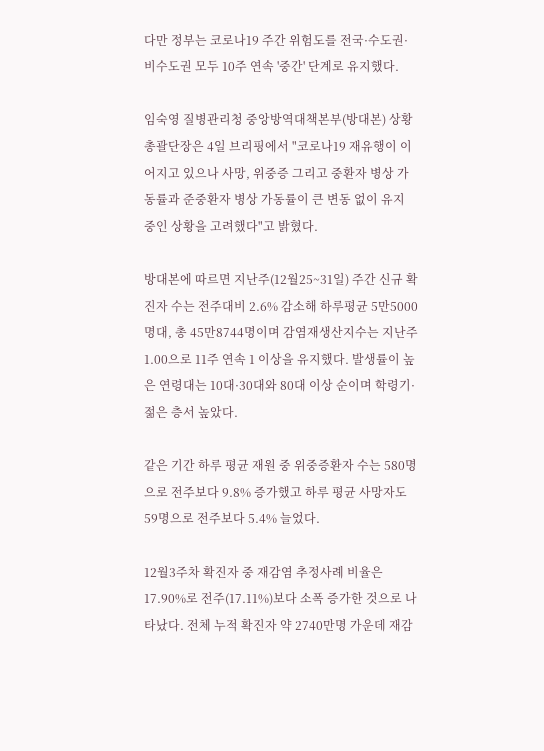다만 정부는 코로나19 주간 위험도를 전국·수도권·비수도권 모두 10주 연속 '중간' 단계로 유지했다.

임숙영 질병관리청 중앙방역대책본부(방대본) 상황총괄단장은 4일 브리핑에서 "코로나19 재유행이 이어지고 있으나 사망, 위중증 그리고 중환자 병상 가동률과 준중환자 병상 가동률이 큰 변동 없이 유지 중인 상황을 고려했다"고 밝혔다.

방대본에 따르면 지난주(12월25~31일) 주간 신규 확진자 수는 전주대비 2.6% 감소해 하루평균 5만5000명대, 총 45만8744명이며 감염재생산지수는 지난주 1.00으로 11주 연속 1 이상을 유지했다. 발생률이 높은 연령대는 10대·30대와 80대 이상 순이며 학령기·젊은 층서 높았다.

같은 기간 하루 평균 재원 중 위중증환자 수는 580명으로 전주보다 9.8% 증가했고 하루 평균 사망자도 59명으로 전주보다 5.4% 늘었다.

12월3주차 확진자 중 재감염 추정사례 비율은 17.90%로 전주(17.11%)보다 소폭 증가한 것으로 나타났다. 전체 누적 확진자 약 2740만명 가운데 재감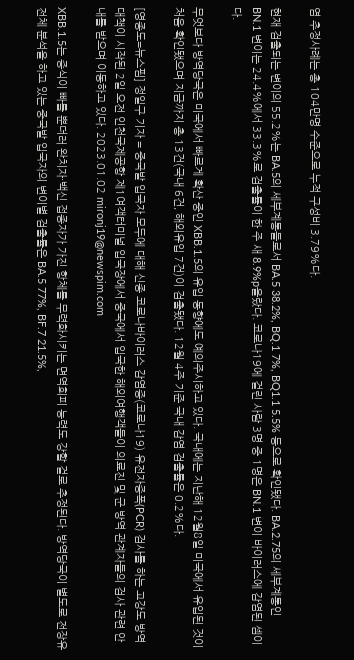염 추정사례는 총 104만명 수준으로 누적 구성비 3.79%다.

현재 검출되는 변이의 55.2%는 BA.5의 세부계통들로서 BA.5 38.2%, BQ.1 7%, BQ1.1 5.5% 등으로 확인됐다. BA.2.75의 세부계통인 BN.1 변이는 24.4%에서 33.3%로 검출률이 한 주 새 8.9%p올랐다. 코로나19에 걸린 사람 3명 중 1명은 BN.1 변이 바이러스에 감염된 셈이다.

무엇보다 방역당국은 미국에서 빠르게 확산 중인 XBB.1.5의 유입 동향에도 예의주시하고 있다. 국내에는 지난해 12월8일 미국에서 유입된 것이 처음 확인됐으며 지금까지 총 13건(국내 6건, 해외유입 7건)이 검출됐다. 12월 4주 기준 국내 감염 검출률은 0.2%다.

[영종도=뉴스핌] 정일구 기자 = 중국발 입국자 모두에 대해 신종 코로나바이러스 감염증(코로나19) 유전자증폭(PCR) 검사를 하는 고강도 방역 대책이 시작된 2일 오전 인천국제공항 제1여객터미널 입국장에서 중국에서 입국한 해외여행객들이 의료진 및 군 방역 관계자들의 검사 관련 안내를 받으며 이동하고 있다. 2023.01.02 mironj19@newspim.com

XBB.1.5는 증식이 빠를 뿐더러 완치자·백신 접종자가 가진 항체를 무력화시키는 면역회피 능력도 강할 걸로 추정된다. 방역당국이 별도로 전장유전체 분석을 하고 있는 중국발 입국자의 변이별 검출률은 BA.5 77%, BF.7 21.5%,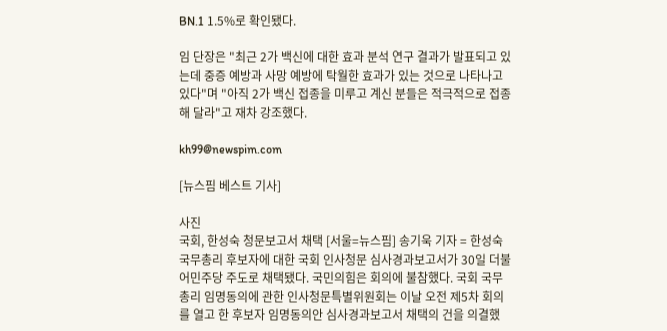BN.1 1.5%로 확인됐다.

임 단장은 "최근 2가 백신에 대한 효과 분석 연구 결과가 발표되고 있는데 중증 예방과 사망 예방에 탁월한 효과가 있는 것으로 나타나고 있다"며 "아직 2가 백신 접종을 미루고 계신 분들은 적극적으로 접종해 달라"고 재차 강조했다.

kh99@newspim.com

[뉴스핌 베스트 기사]

사진
국회, 한성숙 청문보고서 채택 [서울=뉴스핌] 송기욱 기자 = 한성숙 국무총리 후보자에 대한 국회 인사청문 심사경과보고서가 30일 더불어민주당 주도로 채택됐다. 국민의힘은 회의에 불참했다. 국회 국무총리 임명동의에 관한 인사청문특별위원회는 이날 오전 제5차 회의를 열고 한 후보자 임명동의안 심사경과보고서 채택의 건을 의결했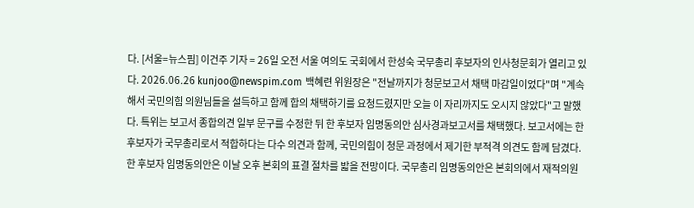다. [서울=뉴스핌] 이건주 기자 = 26일 오전 서울 여의도 국회에서 한성숙 국무총리 후보자의 인사청문회가 열리고 있다. 2026.06.26 kunjoo@newspim.com 백혜련 위원장은 "전날까지가 청문보고서 채택 마감일이었다"며 "계속해서 국민의힘 의원님들을 설득하고 함께 합의 채택하기를 요청드렸지만 오늘 이 자리까지도 오시지 않았다"고 말했다. 특위는 보고서 종합의견 일부 문구를 수정한 뒤 한 후보자 임명동의안 심사경과보고서를 채택했다. 보고서에는 한 후보자가 국무총리로서 적합하다는 다수 의견과 함께, 국민의힘이 청문 과정에서 제기한 부적격 의견도 함께 담겼다. 한 후보자 임명동의안은 이날 오후 본회의 표결 절차를 밟을 전망이다. 국무총리 임명동의안은 본회의에서 재적의원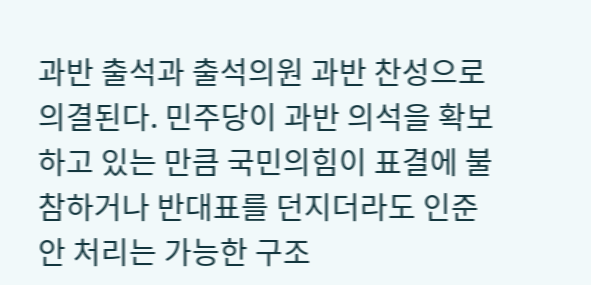과반 출석과 출석의원 과반 찬성으로 의결된다. 민주당이 과반 의석을 확보하고 있는 만큼 국민의힘이 표결에 불참하거나 반대표를 던지더라도 인준안 처리는 가능한 구조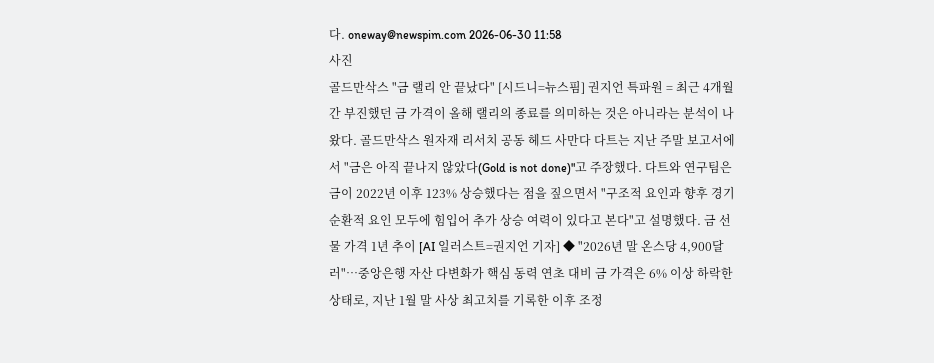다. oneway@newspim.com 2026-06-30 11:58
사진
골드만삭스 "금 랠리 안 끝났다" [시드니=뉴스핌] 권지언 특파원 = 최근 4개월간 부진했던 금 가격이 올해 랠리의 종료를 의미하는 것은 아니라는 분석이 나왔다. 골드만삭스 원자재 리서치 공동 헤드 사만다 다트는 지난 주말 보고서에서 "금은 아직 끝나지 않았다(Gold is not done)"고 주장했다. 다트와 연구팀은 금이 2022년 이후 123% 상승했다는 점을 짚으면서 "구조적 요인과 향후 경기순환적 요인 모두에 힘입어 추가 상승 여력이 있다고 본다"고 설명했다. 금 선물 가격 1년 추이 [AI 일러스트=권지언 기자] ◆ "2026년 말 온스당 4,900달러"…중앙은행 자산 다변화가 핵심 동력 연초 대비 금 가격은 6% 이상 하락한 상태로, 지난 1월 말 사상 최고치를 기록한 이후 조정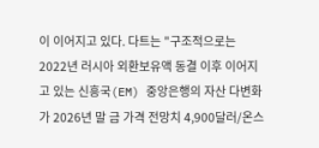이 이어지고 있다. 다트는 "구조적으로는 2022년 러시아 외환보유액 동결 이후 이어지고 있는 신흥국(EM) 중앙은행의 자산 다변화가 2026년 말 금 가격 전망치 4,900달러/온스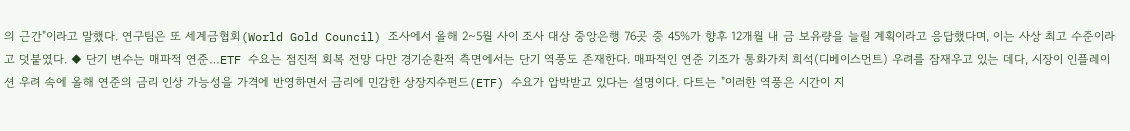의 근간"이라고 말했다. 연구팀은 또 세계금협회(World Gold Council) 조사에서 올해 2~5월 사이 조사 대상 중앙은행 76곳 중 45%가 향후 12개월 내 금 보유량을 늘릴 계획이라고 응답했다며, 이는 사상 최고 수준이라고 덧붙였다. ◆ 단기 변수는 매파적 연준…ETF 수요는 점진적 회복 전망 다만 경기순환적 측면에서는 단기 역풍도 존재한다. 매파적인 연준 기조가 통화가치 희석(디베이스먼트) 우려를 잠재우고 있는 데다, 시장이 인플레이션 우려 속에 올해 연준의 금리 인상 가능성을 가격에 반영하면서 금리에 민감한 상장지수펀드(ETF) 수요가 압박받고 있다는 설명이다. 다트는 "이러한 역풍은 시간이 지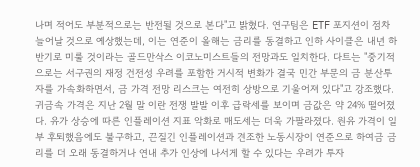나며 적어도 부분적으로는 반전될 것으로 본다"고 밝혔다. 연구팀은 ETF 포지션이 점차 늘어날 것으로 예상했는데, 이는 연준이 올해는 금리를 동결하고 인하 사이클은 내년 하반기로 미룰 것이라는 골드만삭스 이코노미스트들의 전망과도 일치한다. 다트는 "중기적으로는 서구권의 재정 건전성 우려를 포함한 거시적 변화가 결국 민간 부문의 금 분산투자를 가속화하면서, 금 가격 전망 리스크는 여전히 상방으로 기울어져 있다"고 강조했다. 귀금속 가격은 지난 2월 말 이란 전쟁 발발 이후 급락세를 보이며 금값은 약 24% 떨어졌다. 유가 상승에 따른 인플레이션 지표 악화로 매도세는 더욱 가팔라졌다. 원유 가격이 일부 후퇴했음에도 불구하고, 끈질긴 인플레이션과 견조한 노동시장이 연준으로 하여금 금리를 더 오래 동결하거나 연내 추가 인상에 나서게 할 수 있다는 우려가 투자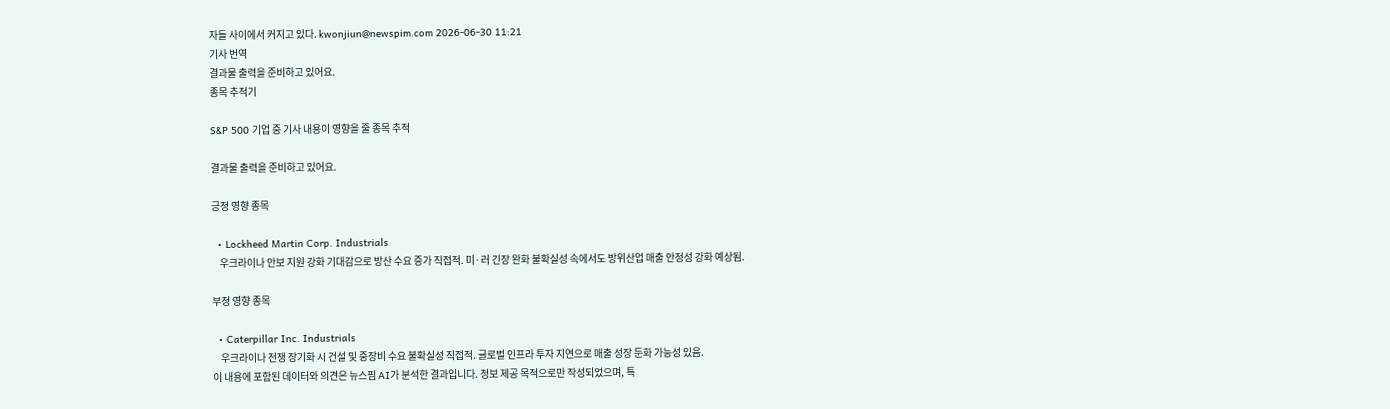자들 사이에서 커지고 있다. kwonjiun@newspim.com 2026-06-30 11:21
기사 번역
결과물 출력을 준비하고 있어요.
종목 추적기

S&P 500 기업 중 기사 내용이 영향을 줄 종목 추적

결과물 출력을 준비하고 있어요.

긍정 영향 종목

  • Lockheed Martin Corp. Industrials
    우크라이나 안보 지원 강화 기대감으로 방산 수요 증가 직접적. 미·러 긴장 완화 불확실성 속에서도 방위산업 매출 안정성 강화 예상됨.

부정 영향 종목

  • Caterpillar Inc. Industrials
    우크라이나 전쟁 장기화 시 건설 및 중장비 수요 불확실성 직접적. 글로벌 인프라 투자 지연으로 매출 성장 둔화 가능성 있음.
이 내용에 포함된 데이터와 의견은 뉴스핌 AI가 분석한 결과입니다. 정보 제공 목적으로만 작성되었으며, 특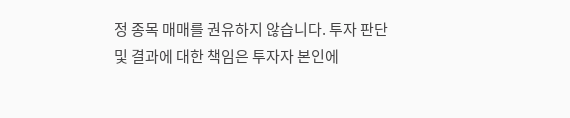정 종목 매매를 권유하지 않습니다. 투자 판단 및 결과에 대한 책임은 투자자 본인에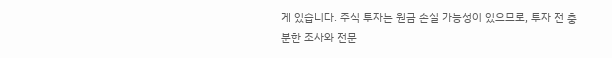게 있습니다. 주식 투자는 원금 손실 가능성이 있으므로, 투자 전 충분한 조사와 전문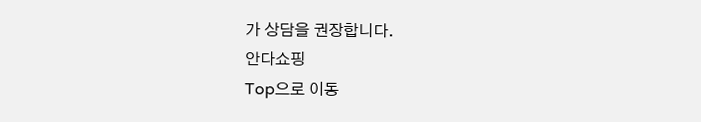가 상담을 권장합니다.
안다쇼핑
Top으로 이동